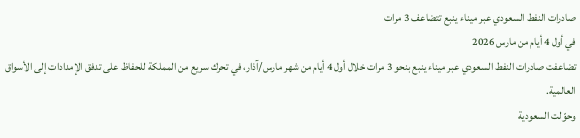صادرات النفط السعودي عبر ميناء ينبع تتضاعف 3 مرات
في أول 4 أيام من مارس 2026
تضاعفت صادرات النفط السعودي عبر ميناء ينبع بنحو 3 مرات خلال أول 4 أيام من شهر مارس/آذار، في تحرك سريع من المملكة للحفاظ على تدفق الإمدادات إلى الأسواق العالمية.
وحوّلت السعودية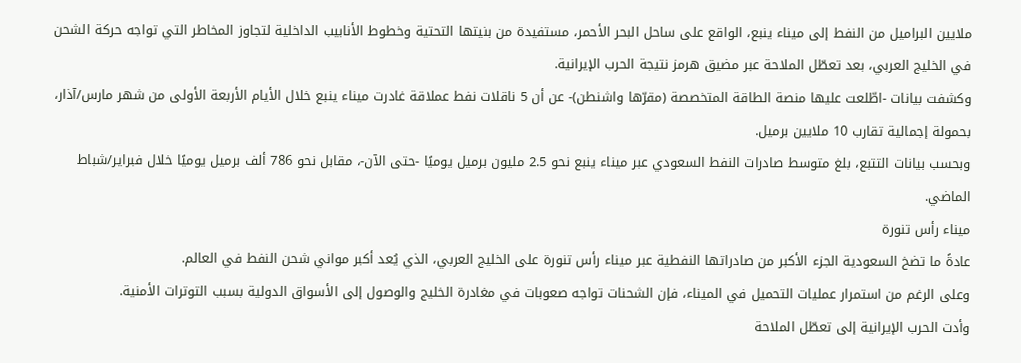ملايين البراميل من النفط إلى ميناء ينبع، الواقع على ساحل البحر الأحمر، مستفيدة من بنيتها التحتية وخطوط الأنابيب الداخلية لتجاوز المخاطر التي تواجه حركة الشحن في الخليج العربي، بعد تعطّل الملاحة عبر مضيق هرمز نتيجة الحرب الإيرانية.
وكشفت بيانات -اطّلعت عليها منصة الطاقة المتخصصة (مقرّها واشنطن)- عن أن 5 ناقلات نفط عملاقة غادرت ميناء ينبع خلال الأيام الأربعة الأولى من شهر مارس/آذار، بحمولة إجمالية تقارب 10 ملايين برميل.
وبحسب بيانات التتبع، بلغ متوسط صادرات النفط السعودي عبر ميناء ينبع نحو 2.5 مليون برميل يوميًا -حتى الآن-، مقابل نحو 786 ألف برميل يوميًا خلال فبراير/شباط الماضي.
ميناء رأس تنورة
عادةً ما تضخ السعودية الجزء الأكبر من صادراتها النفطية عبر ميناء رأس تنورة على الخليج العربي، الذي يُعد أكبر مواني شحن النفط في العالم.
وعلى الرغم من استمرار عمليات التحميل في الميناء، فإن الشحنات تواجه صعوبات في مغادرة الخليج والوصول إلى الأسواق الدولية بسبب التوترات الأمنية.
وأدت الحرب الإيرانية إلى تعطّل الملاحة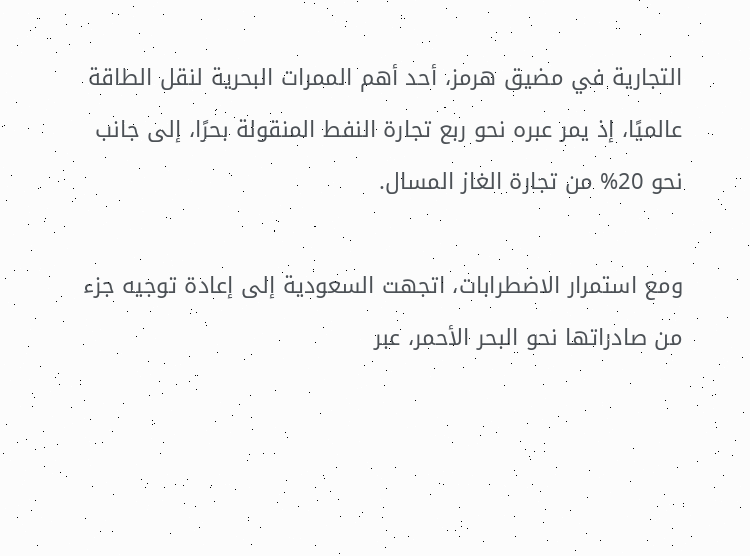التجارية في مضيق هرمز، أحد أهم الممرات البحرية لنقل الطاقة عالميًا، إذ يمر عبره نحو ربع تجارة النفط المنقولة بحرًا، إلى جانب نحو 20% من تجارة الغاز المسال.

ومع استمرار الاضطرابات، اتجهت السعودية إلى إعادة توجيه جزء من صادراتها نحو البحر الأحمر، عبر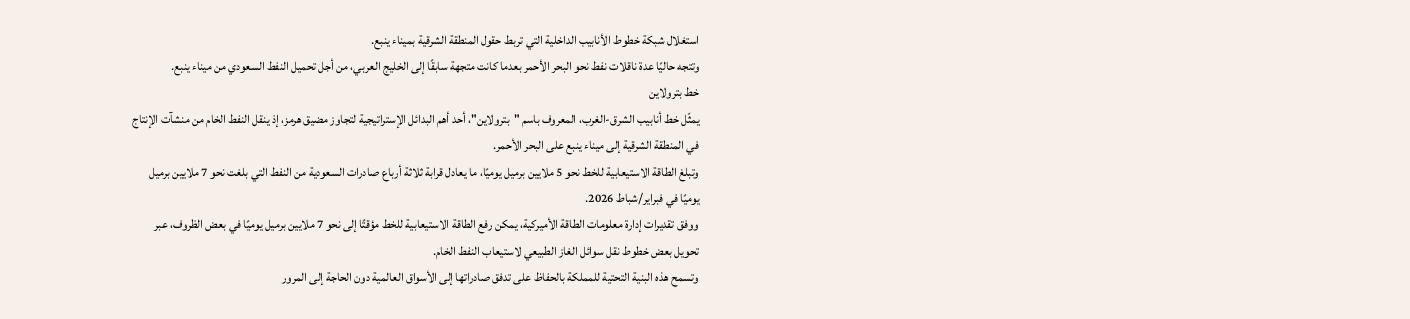استغلال شبكة خطوط الأنابيب الداخلية التي تربط حقول المنطقة الشرقية بميناء ينبع.
وتتجه حاليًا عدة ناقلات نفط نحو البحر الأحمر بعدما كانت متجهة سابقًا إلى الخليج العربي، من أجل تحميل النفط السعودي من ميناء ينبع.
خط بترولاين
يمثّل خط أنابيب الشرق-الغرب، المعروف باسم "بترولاين"، أحد أهم البدائل الإستراتيجية لتجاوز مضيق هرمز، إذ ينقل النفط الخام من منشآت الإنتاج في المنطقة الشرقية إلى ميناء ينبع على البحر الأحمر.
وتبلغ الطاقة الاستيعابية للخط نحو 5 ملايين برميل يوميًا، ما يعادل قرابة ثلاثة أرباع صادرات السعودية من النفط التي بلغت نحو 7 ملايين برميل يوميًا في فبراير/شباط 2026.
ووفق تقديرات إدارة معلومات الطاقة الأميركية، يمكن رفع الطاقة الاستيعابية للخط مؤقتًا إلى نحو 7 ملايين برميل يوميًا في بعض الظروف، عبر تحويل بعض خطوط نقل سوائل الغاز الطبيعي لاستيعاب النفط الخام.
وتسمح هذه البنية التحتية للمملكة بالحفاظ على تدفق صادراتها إلى الأسواق العالمية دون الحاجة إلى المرور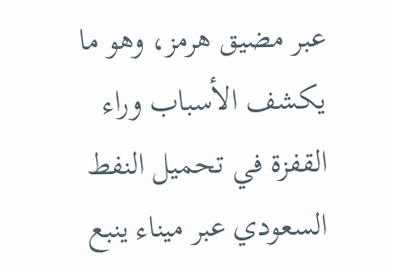عبر مضيق هرمز، وهو ما يكشف الأسباب وراء القفزة في تحميل النفط السعودي عبر ميناء ينبع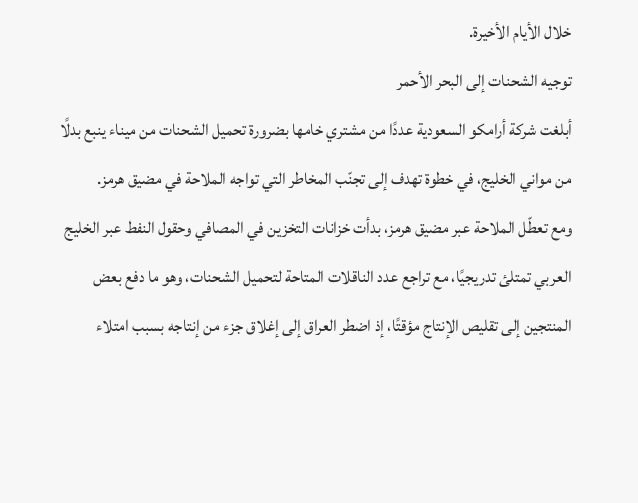خلال الأيام الأخيرة.
توجيه الشحنات إلى البحر الأحمر
أبلغت شركة أرامكو السعودية عددًا من مشتري خامها بضرورة تحميل الشحنات من ميناء ينبع بدلًا من مواني الخليج، في خطوة تهدف إلى تجنّب المخاطر التي تواجه الملاحة في مضيق هرمز.
ومع تعطّل الملاحة عبر مضيق هرمز، بدأت خزانات التخزين في المصافي وحقول النفط عبر الخليج العربي تمتلئ تدريجيًا، مع تراجع عدد الناقلات المتاحة لتحميل الشحنات، وهو ما دفع بعض المنتجين إلى تقليص الإنتاج مؤقتًا، إذ اضطر العراق إلى إغلاق جزء من إنتاجه بسبب امتلاء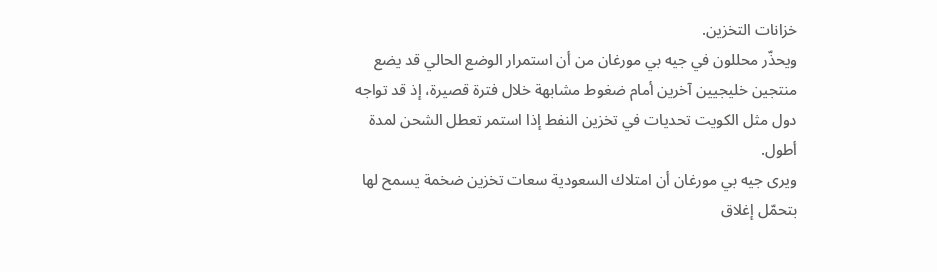خزانات التخزين.
ويحذّر محللون في جيه بي مورغان من أن استمرار الوضع الحالي قد يضع منتجين خليجيين آخرين أمام ضغوط مشابهة خلال فترة قصيرة، إذ قد تواجه دول مثل الكويت تحديات في تخزين النفط إذا استمر تعطل الشحن لمدة أطول.
ويرى جيه بي مورغان أن امتلاك السعودية سعات تخزين ضخمة يسمح لها بتحمّل إغلاق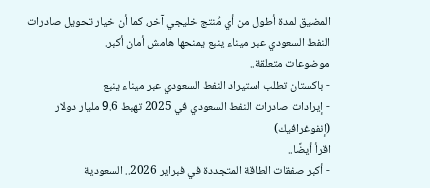المضيق لمدة أطول من أي مُنتج خليجي آخر، كما أن خيار تحويل صادرات النفط السعودي عبر ميناء ينبع يمنحها هامش أمان أكبر.
موضوعات متعلقة..
- باكستان تطلب استيراد النفط السعودي عبر ميناء ينبع
- إيرادات صادرات النفط السعودي في 2025 تهبط 9.6 مليار دولار (إنفوغرافيك)
اقرأ أيضًا..
- أكبر صفقات الطاقة المتجددة في فبراير 2026.. السعودية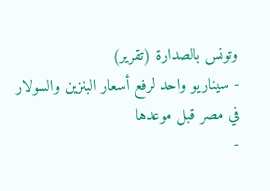وتونس بالصدارة (تقرير)
- سيناريو واحد لرفع أسعار البنزين والسولار في مصر قبل موعدها
-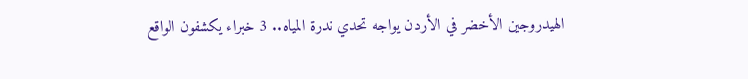الهيدروجين الأخضر في الأردن يواجه تحدي ندرة المياه.. 3 خبراء يكشفون الواقع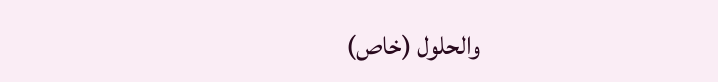والحلول (خاص)